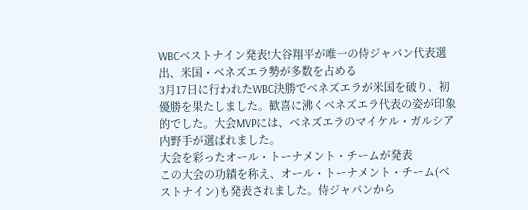WBCベストナイン発表!大谷翔平が唯一の侍ジャパン代表選出、米国・ベネズエラ勢が多数を占める
3月17日に行われたWBC決勝でベネズエラが米国を破り、初優勝を果たしました。歓喜に沸くベネズエラ代表の姿が印象的でした。大会MVPには、ベネズエラのマイケル・ガルシア内野手が選ばれました。
大会を彩ったオール・トーナメント・チームが発表
この大会の功績を称え、オール・トーナメント・チーム(ベストナイン)も発表されました。侍ジャパンから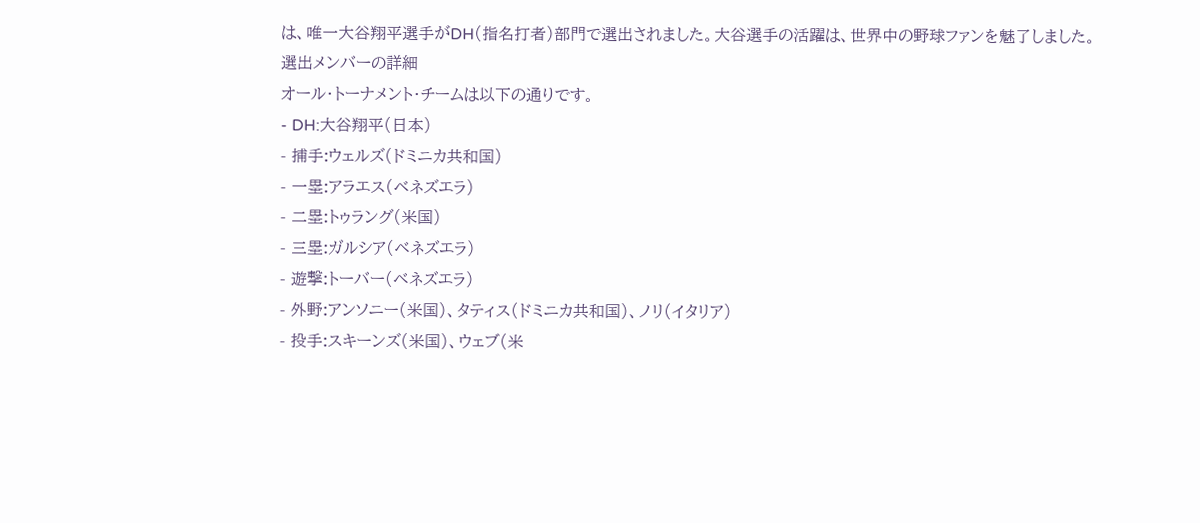は、唯一大谷翔平選手がDH(指名打者)部門で選出されました。大谷選手の活躍は、世界中の野球ファンを魅了しました。
選出メンバーの詳細
オール・トーナメント・チームは以下の通りです。
- DH:大谷翔平(日本)
- 捕手:ウェルズ(ドミニカ共和国)
- 一塁:アラエス(ベネズエラ)
- 二塁:トゥラング(米国)
- 三塁:ガルシア(ベネズエラ)
- 遊撃:トーバー(ベネズエラ)
- 外野:アンソニー(米国)、タティス(ドミニカ共和国)、ノリ(イタリア)
- 投手:スキーンズ(米国)、ウェブ(米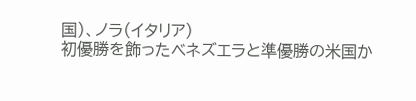国)、ノラ(イタリア)
初優勝を飾ったベネズエラと準優勝の米国か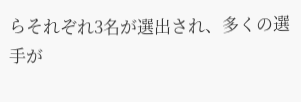らそれぞれ3名が選出され、多くの選手が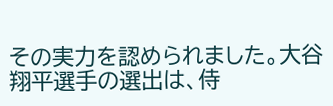その実力を認められました。大谷翔平選手の選出は、侍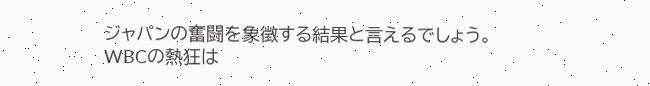ジャパンの奮闘を象徴する結果と言えるでしょう。
WBCの熱狂は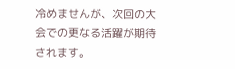冷めませんが、次回の大会での更なる活躍が期待されます。